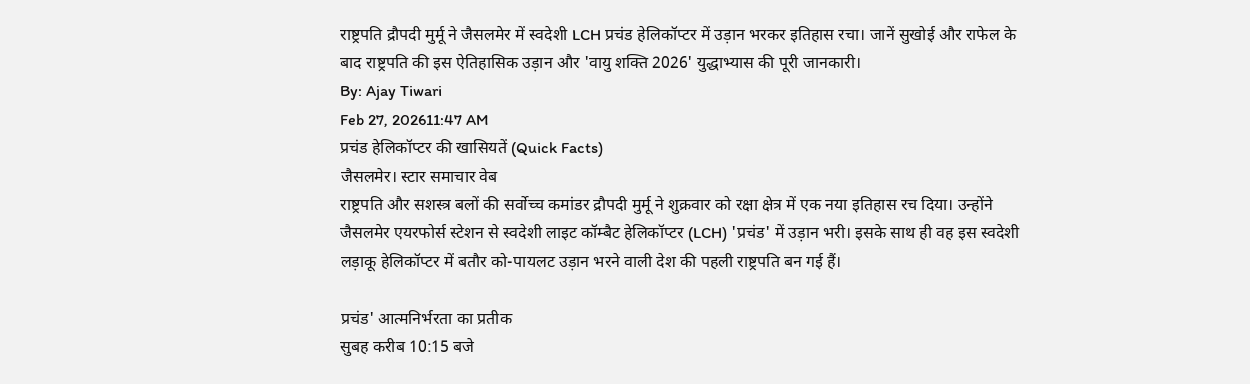राष्ट्रपति द्रौपदी मुर्मू ने जैसलमेर में स्वदेशी LCH प्रचंड हेलिकॉप्टर में उड़ान भरकर इतिहास रचा। जानें सुखोई और राफेल के बाद राष्ट्रपति की इस ऐतिहासिक उड़ान और 'वायु शक्ति 2026' युद्धाभ्यास की पूरी जानकारी।
By: Ajay Tiwari
Feb 27, 202611:47 AM
प्रचंड हेलिकॉप्टर की खासियतें (Quick Facts)
जैसलमेर। स्टार समाचार वेब
राष्ट्रपति और सशस्त्र बलों की सर्वोच्च कमांडर द्रौपदी मुर्मू ने शुक्रवार को रक्षा क्षेत्र में एक नया इतिहास रच दिया। उन्होंने जैसलमेर एयरफोर्स स्टेशन से स्वदेशी लाइट कॉम्बैट हेलिकॉप्टर (LCH) 'प्रचंड' में उड़ान भरी। इसके साथ ही वह इस स्वदेशी लड़ाकू हेलिकॉप्टर में बतौर को-पायलट उड़ान भरने वाली देश की पहली राष्ट्रपति बन गई हैं।

प्रचंड' आत्मनिर्भरता का प्रतीक
सुबह करीब 10:15 बजे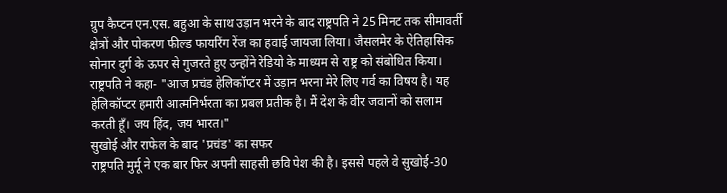ग्रुप कैप्टन एन.एस. बहुआ के साथ उड़ान भरने के बाद राष्ट्रपति ने 25 मिनट तक सीमावर्ती क्षेत्रों और पोकरण फील्ड फायरिंग रेंज का हवाई जायजा लिया। जैसलमेर के ऐतिहासिक सोनार दुर्ग के ऊपर से गुजरते हुए उन्होंने रेडियो के माध्यम से राष्ट्र को संबोधित किया। राष्ट्रपति ने कहा- "आज प्रचंड हेलिकॉप्टर में उड़ान भरना मेरे लिए गर्व का विषय है। यह हेलिकॉप्टर हमारी आत्मनिर्भरता का प्रबल प्रतीक है। मैं देश के वीर जवानों को सलाम करती हूँ। जय हिंद, जय भारत।"
सुखोई और राफेल के बाद 'प्रचंड' का सफर
राष्ट्रपति मुर्मू ने एक बार फिर अपनी साहसी छवि पेश की है। इससे पहले वे सुखोई-30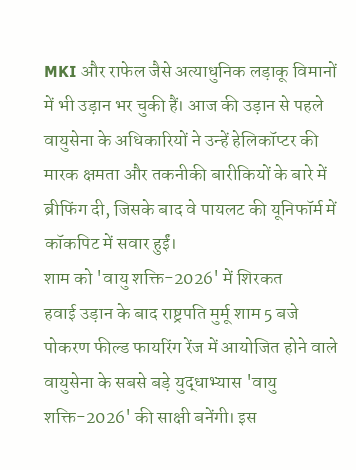MKI और राफेल जैसे अत्याधुनिक लड़ाकू विमानों में भी उड़ान भर चुकी हैं। आज की उड़ान से पहले वायुसेना के अधिकारियों ने उन्हें हेलिकॉप्टर की मारक क्षमता और तकनीकी बारीकियों के बारे में ब्रीफिंग दी, जिसके बाद वे पायलट की यूनिफॉर्म में कॉकपिट में सवार हुईं।
शाम को 'वायु शक्ति-2026' में शिरकत
हवाई उड़ान के बाद राष्ट्रपति मुर्मू शाम 5 बजे पोकरण फील्ड फायरिंग रेंज में आयोजित होने वाले वायुसेना के सबसे बड़े युद्धाभ्यास 'वायु शक्ति-2026' की साक्षी बनेंगी। इस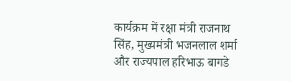कार्यक्रम में रक्षा मंत्री राजनाथ सिंह, मुख्यमंत्री भजनलाल शर्मा और राज्यपाल हरिभाऊ बागडे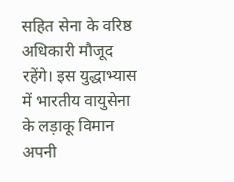सहित सेना के वरिष्ठ अधिकारी मौजूद रहेंगे। इस युद्धाभ्यास में भारतीय वायुसेना के लड़ाकू विमान अपनी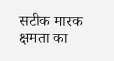सटीक मारक क्षमता का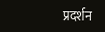प्रदर्शन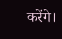करेंगे।